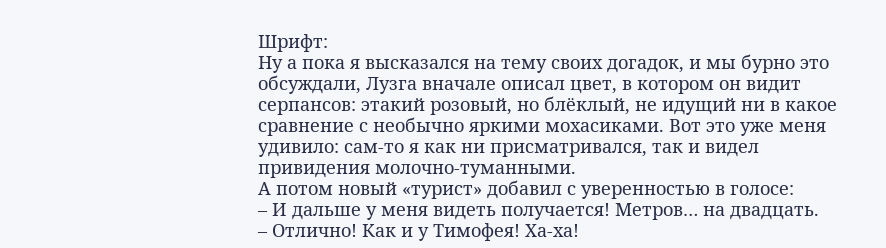Шрифт:
Ну а пока я высказался на тему своих догадок, и мы бурно это обсуждали, Лузга вначале описал цвет, в котором он видит серпансов: этакий розовый, но блёклый, не идущий ни в какое сравнение с необычно яркими мохасиками. Вот это уже меня удивило: сам-то я как ни присматривался, так и видел привидения молочно-туманными.
А потом новый «турист» добавил с уверенностью в голосе:
– И дальше у меня видеть получается! Метров… на двадцать.
– Отлично! Как и у Тимофея! Ха-ха!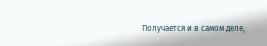Получается и в самом деле,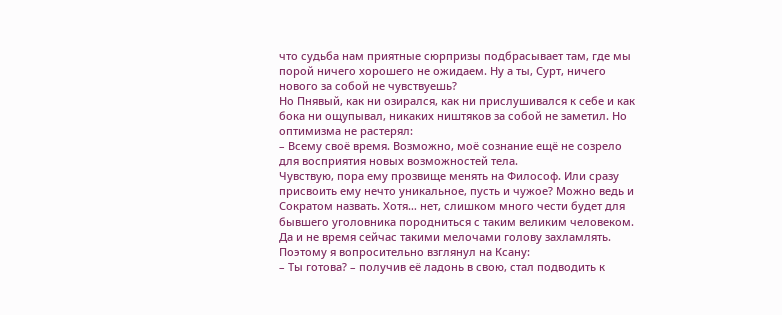что судьба нам приятные сюрпризы подбрасывает там, где мы порой ничего хорошего не ожидаем. Ну а ты, Сурт, ничего нового за собой не чувствуешь?
Но Пнявый, как ни озирался, как ни прислушивался к себе и как бока ни ощупывал, никаких ништяков за собой не заметил. Но оптимизма не растерял:
– Всему своё время. Возможно, моё сознание ещё не созрело для восприятия новых возможностей тела.
Чувствую, пора ему прозвище менять на Философ. Или сразу присвоить ему нечто уникальное, пусть и чужое? Можно ведь и Сократом назвать. Хотя… нет, слишком много чести будет для бывшего уголовника породниться с таким великим человеком. Да и не время сейчас такими мелочами голову захламлять.
Поэтому я вопросительно взглянул на Ксану:
– Ты готова? – получив её ладонь в свою, стал подводить к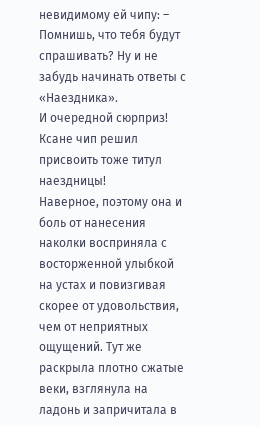невидимому ей чипу: – Помнишь, что тебя будут спрашивать? Ну и не забудь начинать ответы с «Наездника».
И очередной сюрприз! Ксане чип решил присвоить тоже титул наездницы!
Наверное, поэтому она и боль от нанесения наколки восприняла с восторженной улыбкой на устах и повизгивая скорее от удовольствия, чем от неприятных ощущений. Тут же раскрыла плотно сжатые веки, взглянула на ладонь и запричитала в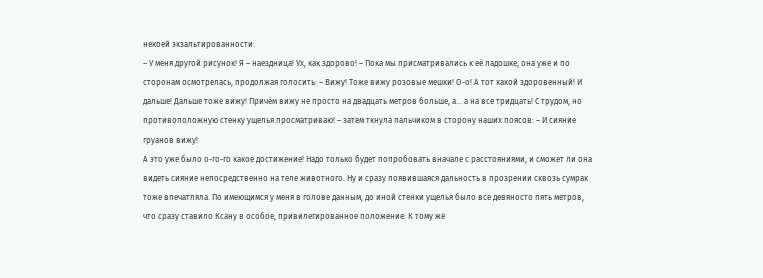некоей экзальтированности:
– У меня другой рисунок! Я – наездница! Ух, как здорово! – Пока мы присматривались к её ладошке, она уже и по сторонам осмотрелась, продолжая голосить: – Вижу! Тоже вижу розовые мешки! О-о! А тот какой здоровенный! И дальше! Дальше тоже вижу! Причём вижу не просто на двадцать метров больше, а… а на все тридцать! С трудом, но противоположную стенку ущелья просматриваю! – затем ткнула пальчиком в сторону наших поясов: – И сияние груанов вижу!
А это уже было о-го-го какое достижение! Надо только будет попробовать вначале с расстояниями, и сможет ли она видеть сияние непосредственно на теле животного. Ну и сразу появившаяся дальность в прозрении сквозь сумрак тоже впечатляла. По имеющимся у меня в голове данным, до иной стенки ущелья было все девяносто пять метров, что сразу ставило Ксану в особое, привилегированное положение. К тому же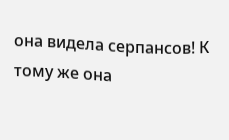она видела серпансов! К тому же она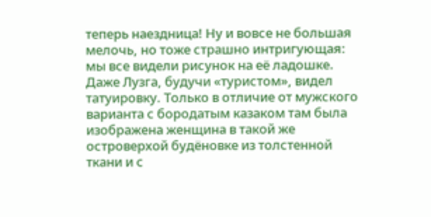теперь наездница! Ну и вовсе не большая мелочь, но тоже страшно интригующая: мы все видели рисунок на её ладошке. Даже Лузга, будучи «туристом», видел татуировку. Только в отличие от мужского варианта с бородатым казаком там была изображена женщина в такой же островерхой будёновке из толстенной ткани и с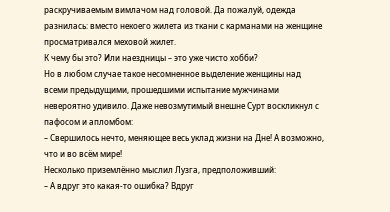раскручиваемым вимлачом над головой. Да пожалуй, одежда разнилась: вместо некоего жилета из ткани с карманами на женщине просматривался меховой жилет.
К чему бы это? Или наездницы – это уже чисто хобби?
Но в любом случае такое несомненное выделение женщины над всеми предыдущими, прошедшими испытание мужчинами невероятно удивило. Даже невозмутимый внешне Сурт воскликнул с пафосом и апломбом:
– Свершилось нечто, меняющее весь уклад жизни на Дне! А возможно, что и во всём мире!
Несколько приземлённо мыслил Лузга, предположивший:
– А вдруг это какая-то ошибка? Вдруг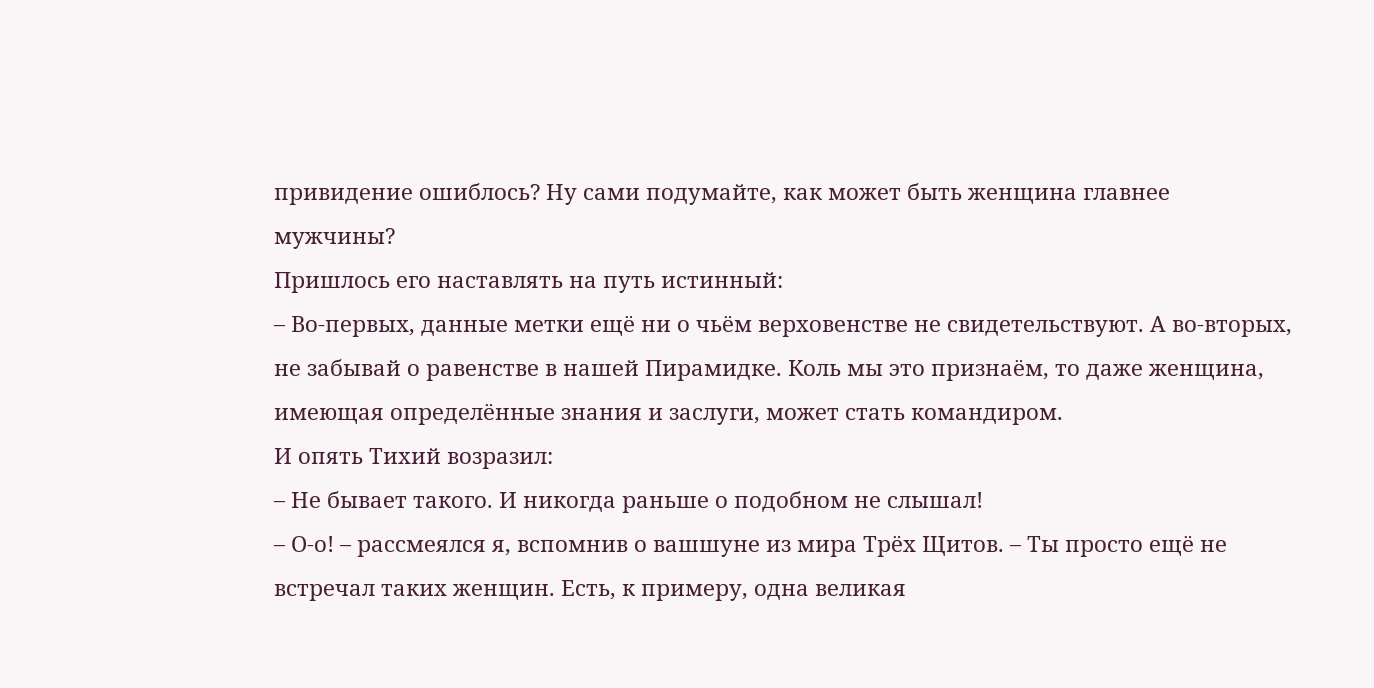привидение ошиблось? Ну сами подумайте, как может быть женщина главнее мужчины?
Пришлось его наставлять на путь истинный:
– Во-первых, данные метки ещё ни о чьём верховенстве не свидетельствуют. А во-вторых, не забывай о равенстве в нашей Пирамидке. Коль мы это признаём, то даже женщина, имеющая определённые знания и заслуги, может стать командиром.
И опять Тихий возразил:
– Не бывает такого. И никогда раньше о подобном не слышал!
– О-о! – рассмеялся я, вспомнив о вашшуне из мира Трёх Щитов. – Ты просто ещё не встречал таких женщин. Есть, к примеру, одна великая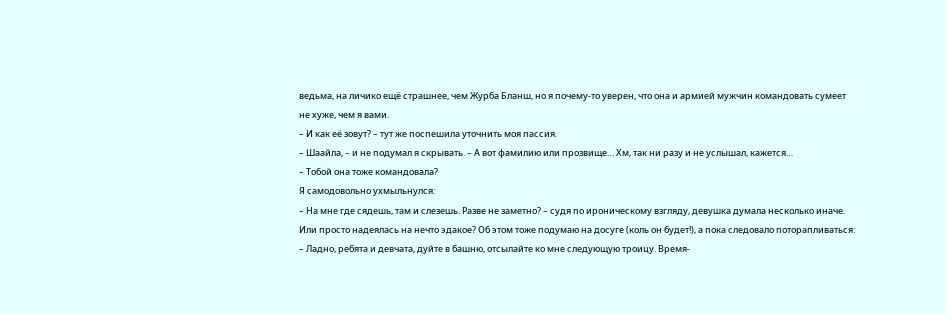ведьма, на личико ещё страшнее, чем Журба Бланш, но я почему-то уверен, что она и армией мужчин командовать сумеет не хуже, чем я вами.
– И как её зовут? – тут же поспешила уточнить моя пассия.
– Шаайла, – и не подумал я скрывать. – А вот фамилию или прозвище… Хм, так ни разу и не услышал, кажется…
– Тобой она тоже командовала?
Я самодовольно ухмыльнулся:
– На мне где сядешь, там и слезешь. Разве не заметно? – судя по ироническому взгляду, девушка думала несколько иначе. Или просто надеялась на нечто эдакое? Об этом тоже подумаю на досуге (коль он будет!), а пока следовало поторапливаться: – Ладно, ребята и девчата, дуйте в башню, отсылайте ко мне следующую троицу. Время-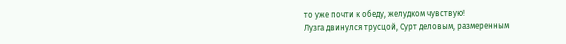то уже почти к обеду, желудком чувствую!
Лузга двинулся трусцой, Сурт деловым, размеренным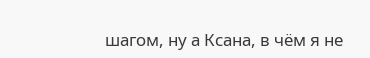шагом, ну а Ксана, в чём я не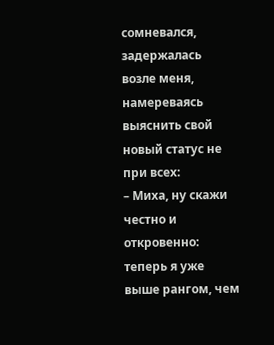сомневался, задержалась возле меня, намереваясь выяснить свой новый статус не при всех:
– Миха, ну скажи честно и откровенно: теперь я уже выше рангом, чем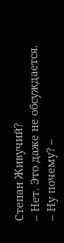Степан Живучий?
– Нет. Это даже не обсуждается.
– Ну почему? –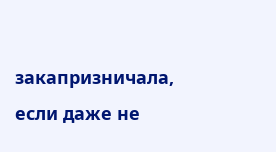закапризничала, если даже не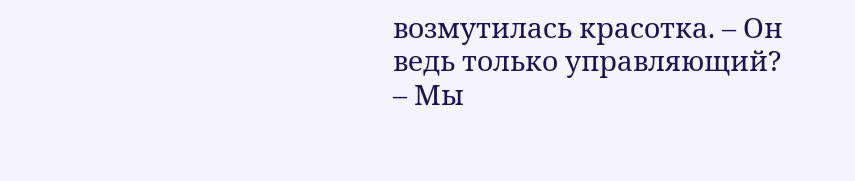возмутилась красотка. – Он ведь только управляющий?
– Мы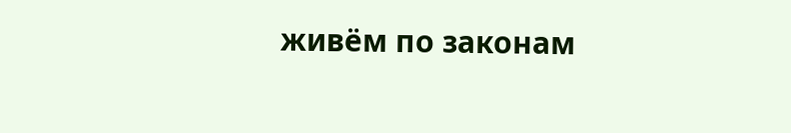живём по законам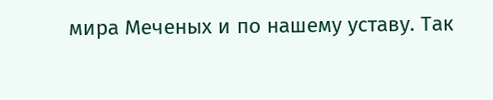мира Меченых и по нашему уставу. Так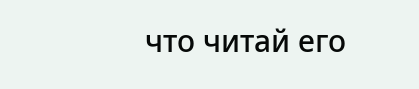что читай его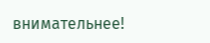внимательнее!